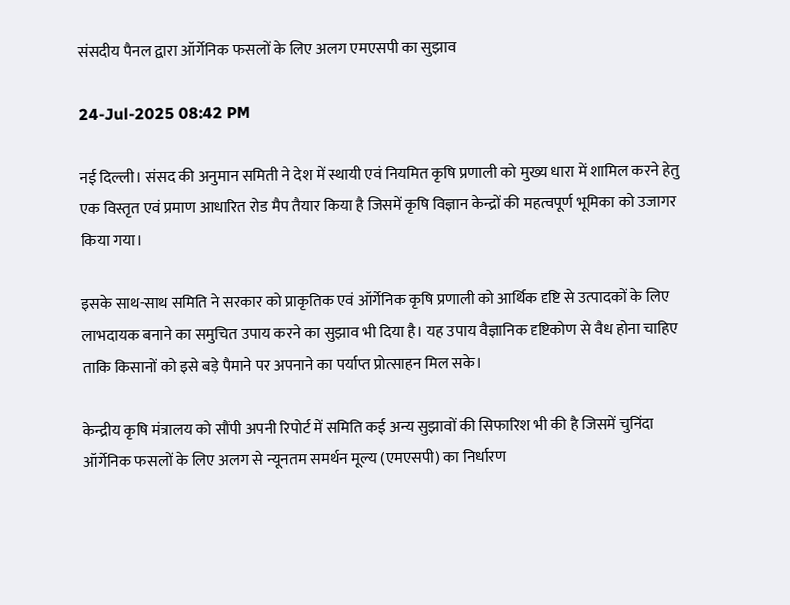संसदीय पैनल द्वारा ऑर्गेनिक फसलों के लिए अलग एमएसपी का सुझाव

24-Jul-2025 08:42 PM

नई दिल्ली। संसद की अनुमान समिती ने देश में स्थायी एवं नियमित कृषि प्रणाली को मुख्य धारा में शामिल करने हेतु एक विस्तृत एवं प्रमाण आधारित रोड मैप तैयार किया है जिसमें कृषि विज्ञान केन्द्रों की महत्वपूर्ण भूमिका को उजागर किया गया।

इसके साथ-साथ समिति ने सरकार को प्राकृतिक एवं ऑर्गेनिक कृषि प्रणाली को आर्थिक दृष्टि से उत्पादकों के लिए लाभदायक बनाने का समुचित उपाय करने का सुझाव भी दिया है। यह उपाय वैज्ञानिक दृष्टिकोण से वैध होना चाहिए ताकि किसानों को इसे बड़े पैमाने पर अपनाने का पर्याप्त प्रोत्साहन मिल सके।

केन्द्रीय कृषि मंत्रालय को सौंपी अपनी रिपोर्ट में समिति कई अन्य सुझावों की सिफारिश भी की है जिसमें चुनिंदा ऑर्गेनिक फसलों के लिए अलग से न्यूनतम समर्थन मूल्य (एमएसपी) का निर्धारण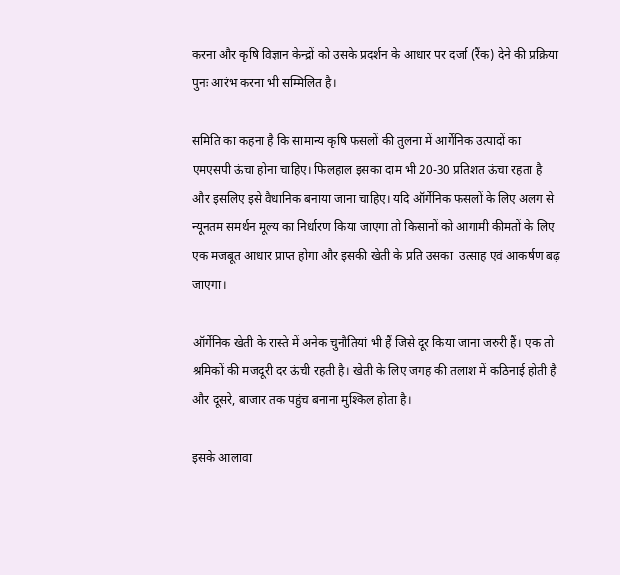करना और कृषि विज्ञान केन्द्रों को उसके प्रदर्शन के आधार पर दर्जा (रैंक) देने की प्रक्रिया पुनः आरंभ करना भी सम्मिलित है।

समिति का कहना है कि सामान्य कृषि फसलों की तुलना में आर्गेनिक उत्पादों का एमएसपी ऊंचा होना चाहिए। फिलहाल इसका दाम भी 20-30 प्रतिशत ऊंचा रहता है और इसलिए इसे वैधानिक बनाया जाना चाहिए। यदि ऑर्गेनिक फसलों के लिए अलग से न्यूनतम समर्थन मूल्य का निर्धारण किया जाएगा तो किसानों को आगामी कीमतों के लिए एक मजबूत आधार प्राप्त होगा और इसकी खेती के प्रति उसका  उत्साह एवं आकर्षण बढ़ जाएगा।

ऑर्गेनिक खेती के रास्ते में अनेक चुनौतियां भी हैं जिसे दूर किया जाना जरुरी हैं। एक तो श्रमिकों की मजदूरी दर ऊंची रहती है। खेती के लिए जगह की तलाश में कठिनाई होती है और दूसरे, बाजार तक पहुंच बनाना मुश्किल होता है।

इसके आलावा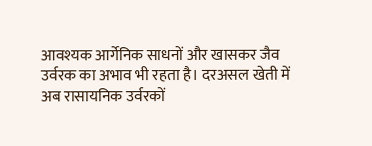आवश्यक आर्गेनिक साधनों और खासकर जैव उर्वरक का अभाव भी रहता है। दरअसल खेती में अब रासायनिक उर्वरकों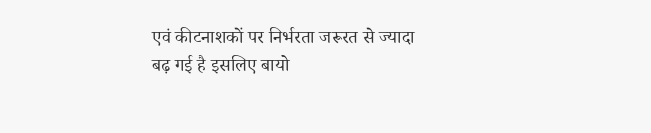एवं कीटनाशकों पर निर्भरता जरूरत से ज्यादा बढ़ गई है इसलिए बायो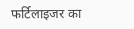फर्टिलाइजर का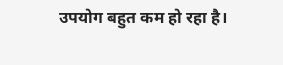उपयोग बहुत कम हो रहा है।